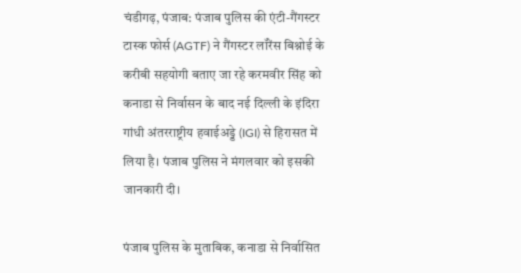चंडीगढ़, पंजाब: पंजाब पुलिस की एंटी-गैंगस्टर टास्क फोर्स (AGTF) ने गैंगस्टर लॉरेंस बिश्नोई के करीबी सहयोगी बताए जा रहे करमवीर सिंह को कनाडा से निर्वासन के बाद नई दिल्ली के इंदिरा गांधी अंतरराष्ट्रीय हवाईअड्डे (IGI) से हिरासत में लिया है। पंजाब पुलिस ने मंगलवार को इसकी जानकारी दी।

पंजाब पुलिस के मुताबिक, कनाडा से निर्वासित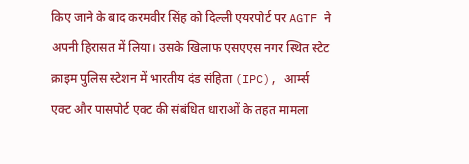किए जाने के बाद करमवीर सिंह को दिल्ली एयरपोर्ट पर AGTF ने अपनी हिरासत में लिया। उसके खिलाफ एसएएस नगर स्थित स्टेट क्राइम पुलिस स्टेशन में भारतीय दंड संहिता (IPC), आर्म्स एक्ट और पासपोर्ट एक्ट की संबंधित धाराओं के तहत मामला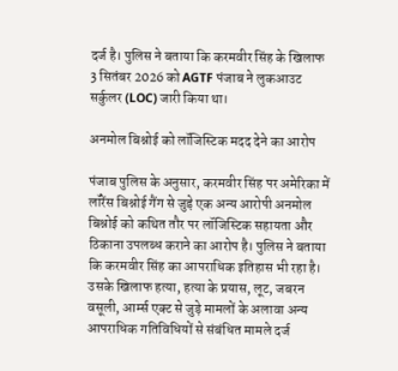दर्ज है। पुलिस ने बताया कि करमवीर सिंह के खिलाफ 3 सितंबर 2026 को AGTF पंजाब ने लुकआउट सर्कुलर (LOC) जारी किया था।

अनमोल बिश्नोई को लॉजिस्टिक मदद देने का आरोप

पंजाब पुलिस के अनुसार, करमवीर सिंह पर अमेरिका में लॉरेंस बिश्नोई गैंग से जुड़े एक अन्य आरोपी अनमोल बिश्नोई को कथित तौर पर लॉजिस्टिक सहायता और ठिकाना उपलब्ध कराने का आरोप है। पुलिस ने बताया कि करमवीर सिंह का आपराधिक इतिहास भी रहा है। उसके खिलाफ हत्या, हत्या के प्रयास, लूट, जबरन वसूली, आर्म्स एक्ट से जुड़े मामलों के अलावा अन्य आपराधिक गतिविधियों से संबंधित मामले दर्ज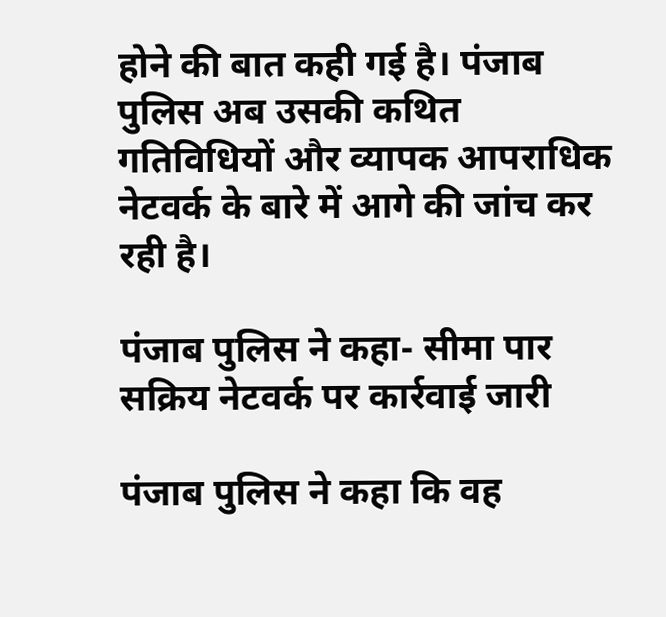होने की बात कही गई है। पंजाब पुलिस अब उसकी कथित गतिविधियों और व्यापक आपराधिक नेटवर्क के बारे में आगे की जांच कर रही है।

पंजाब पुलिस ने कहा- सीमा पार सक्रिय नेटवर्क पर कार्रवाई जारी

पंजाब पुलिस ने कहा कि वह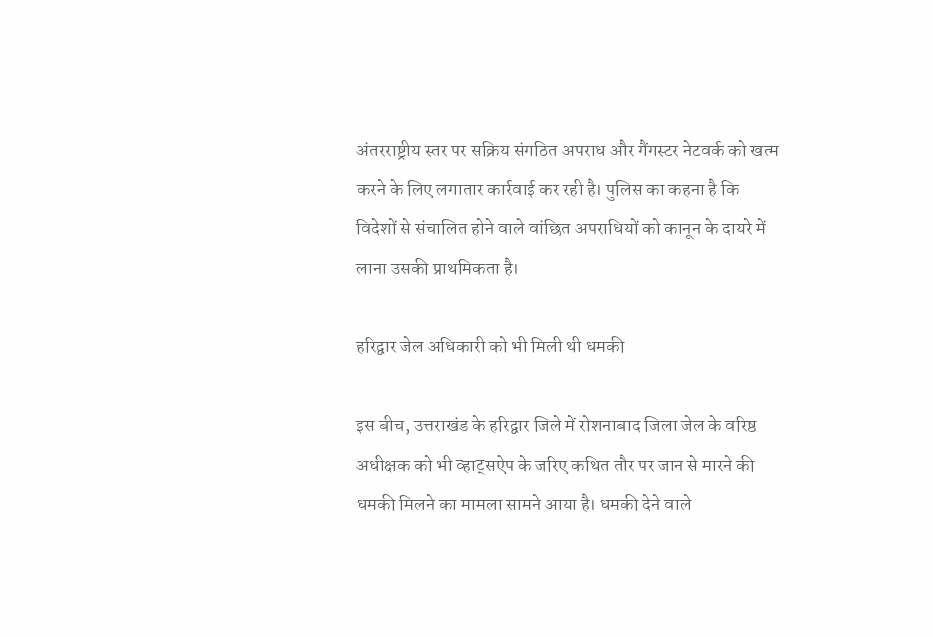अंतरराष्ट्रीय स्तर पर सक्रिय संगठित अपराध और गैंगस्टर नेटवर्क को खत्म करने के लिए लगातार कार्रवाई कर रही है। पुलिस का कहना है कि विदेशों से संचालित होने वाले वांछित अपराधियों को कानून के दायरे में लाना उसकी प्राथमिकता है।

हरिद्वार जेल अधिकारी को भी मिली थी धमकी

इस बीच, उत्तराखंड के हरिद्वार जिले में रोशनाबाद जिला जेल के वरिष्ठ अधीक्षक को भी व्हाट्सऐप के जरिए कथित तौर पर जान से मारने की धमकी मिलने का मामला सामने आया है। धमकी देने वाले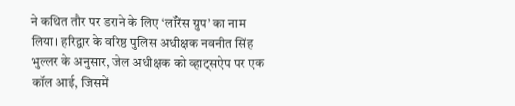ने कथित तौर पर डराने के लिए ‘लॉरेंस ग्रुप’ का नाम लिया। हरिद्वार के वरिष्ठ पुलिस अधीक्षक नवनीत सिंह भुल्लर के अनुसार, जेल अधीक्षक को व्हाट्सऐप पर एक कॉल आई, जिसमें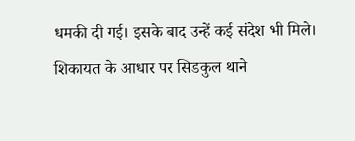धमकी दी गई। इसके बाद उन्हें कई संदेश भी मिले। शिकायत के आधार पर सिडकुल थाने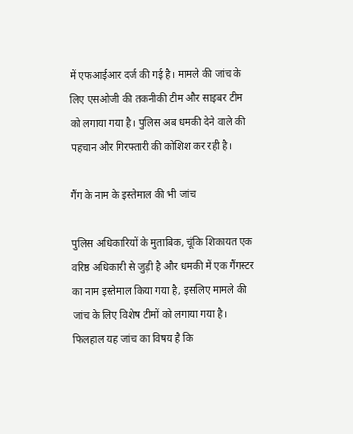में एफआईआर दर्ज की गई है। मामले की जांच के लिए एसओजी की तकनीकी टीम और साइबर टीम को लगाया गया है। पुलिस अब धमकी देने वाले की पहचान और गिरफ्तारी की कोशिश कर रही है।

गैंग के नाम के इस्तेमाल की भी जांच

पुलिस अधिकारियों के मुताबिक, चूंकि शिकायत एक वरिष्ठ अधिकारी से जुड़ी है और धमकी में एक गैंगस्टर का नाम इस्तेमाल किया गया है, इसलिए मामले की जांच के लिए विशेष टीमों को लगाया गया है। फिलहाल यह जांच का विषय है कि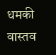धमकी वास्तव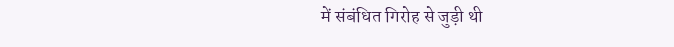में संबंधित गिरोह से जुड़ी थी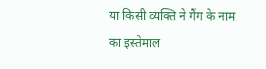या किसी व्यक्ति ने गैंग के नाम का इस्तेमाल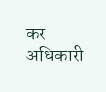कर अधिकारी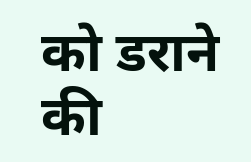को डराने की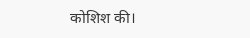कोशिश की।